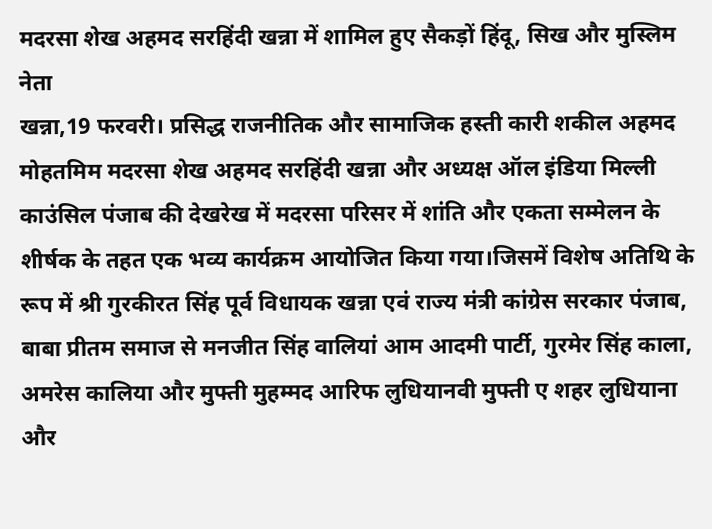मदरसा शेख अहमद सरहिंदी खन्ना में शामिल हुए सैकड़ों हिंदू, सिख और मुस्लिम नेता
खन्ना,19 फरवरी। प्रसिद्ध राजनीतिक और सामाजिक हस्ती कारी शकील अहमद मोहतमिम मदरसा शेख अहमद सरहिंदी खन्ना और अध्यक्ष ऑल इंडिया मिल्ली काउंसिल पंजाब की देखरेख में मदरसा परिसर में शांति और एकता सम्मेलन के शीर्षक के तहत एक भव्य कार्यक्रम आयोजित किया गया।जिसमें विशेष अतिथि के रूप में श्री गुरकीरत सिंह पूर्व विधायक खन्ना एवं राज्य मंत्री कांग्रेस सरकार पंजाब, बाबा प्रीतम समाज से मनजीत सिंह वालियां आम आदमी पार्टी, गुरमेर सिंह काला, अमरेस कालिया और मुफ्ती मुहम्मद आरिफ लुधियानवी मुफ्ती ए शहर लुधियाना और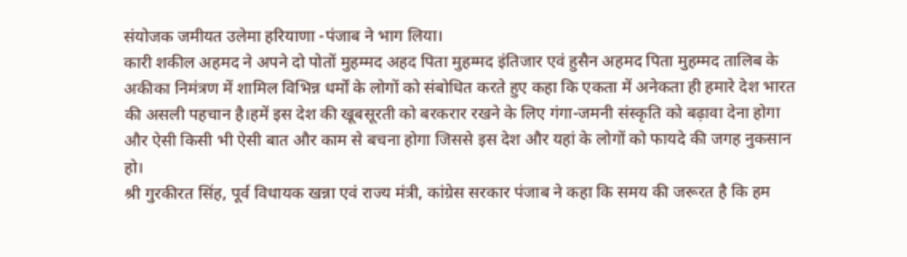संयोजक जमीयत उलेमा हरियाणा -पंजाब ने भाग लिया।
कारी शकील अहमद ने अपने दो पोतों मुहम्मद अहद पिता मुहम्मद इंतिजार एवं हुसैन अहमद पिता मुहम्मद तालिब के अकीका निमंत्रण में शामिल विभिन्न धर्मों के लोगों को संबोधित करते हुए कहा कि एकता में अनेकता ही हमारे देश भारत की असली पहचान है।हमें इस देश की खूबसूरती को बरकरार रखने के लिए गंगा-जमनी संस्कृति को बढ़ावा देना होगा और ऐसी किसी भी ऐसी बात और काम से बचना होगा जिससे इस देश और यहां के लोगों को फायदे की जगह नुकसान हो।
श्री गुरकीरत सिंह, पूर्व विधायक खन्ना एवं राज्य मंत्री, कांग्रेस सरकार पंजाब ने कहा कि समय की जरूरत है कि हम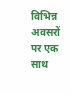विभिन्न अवसरों पर एक साथ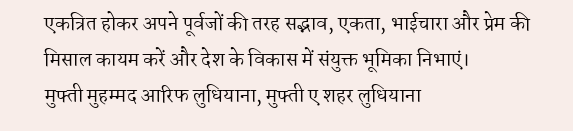एकत्रित होकर अपने पूर्वजों की तरह सद्भाव, एकता, भाईचारा और प्रेम की मिसाल कायम करें और देश के विकास में संयुक्त भूमिका निभाएं।
मुफ्ती मुहम्मद आरिफ लुधियाना, मुफ्ती ए शहर लुधियाना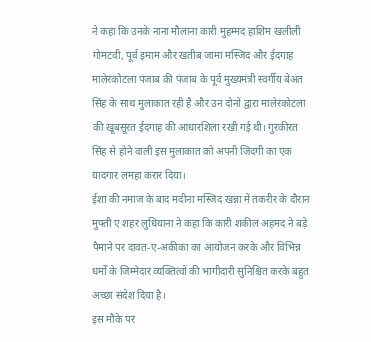ने कहा कि उनके नाना मौलाना कारी मुहम्मद हाशिम खलीली गोमटवी, पूर्व इमाम और खतीब जामा मस्जिद और ईदगाह मालेरकोटला पंजाब की पंजाब के पूर्व मुख्यमंत्री स्वर्गीय बेअंत सिंह के साथ मुलाकात रही है और उन दोनों द्वारा मालेरकोटला की खूबसूरत ईदगाह की आधारशिला रखी गई थी। गुरकीरत सिंह से होने वाली इस मुलाकात को अपनी जिंदगी का एक यादगार लमहा करार दिया।
ईशा की नमाज के बाद मदीना मस्जिद खन्ना में तकरीर के दौरान मुफ्ती ए शहर लुधियाना ने कहा कि कारी शकील अहमद ने बड़े पैमाने पर दावत-ए-अकीका का आयोजन करके और विभिन्न धर्मों के जिम्मेदार व्यक्तित्वों की भागीदारी सुनिश्चित करके बहुत अच्छा संदेश दिया है।
इस मौके पर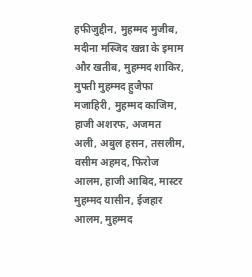हफीजुद्दीन, मुहम्मद मुजीब, मदीना मस्जिद खन्ना के इमाम और खतीब, मुहम्मद शाकिर, मुफ्ती मुहम्मद हुजैफा मजाहिरी, मुहम्मद काजिम, हाजी अशरफ, अजमत अली, अबुल हसन, तसलीम, वसीम अहमद, फिरोज आलम, हाजी आबिद, मास्टर मुहम्मद यासीन, ईजहार आलम, मुहम्मद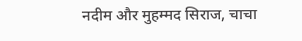नदीम और मुहम्मद सिराज, चाचा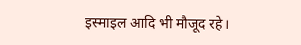इस्माइल आदि भी मौजूद रहे।